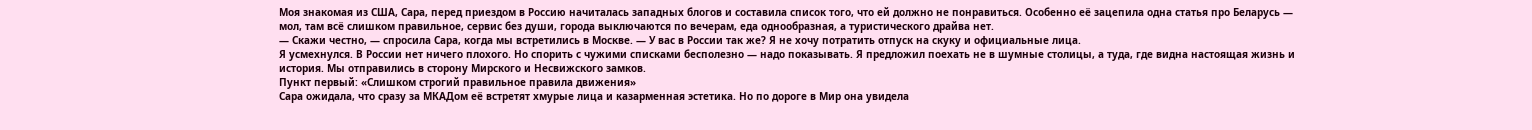Моя знакомая из США, Сара, перед приездом в Россию начиталась западных блогов и составила список того, что ей должно не понравиться. Особенно её зацепила одна статья про Беларусь — мол, там всё слишком правильное, сервис без души, города выключаются по вечерам, еда однообразная, а туристического драйва нет.
— Скажи честно, — спросила Сара, когда мы встретились в Москве. — У вас в России так же? Я не хочу потратить отпуск на скуку и официальные лица.
Я усмехнулся. В России нет ничего плохого. Но спорить с чужими списками бесполезно — надо показывать. Я предложил поехать не в шумные столицы, а туда, где видна настоящая жизнь и история. Мы отправились в сторону Мирского и Несвижского замков.
Пункт первый: «Слишком строгий правильное правила движения»
Сара ожидала, что сразу за МКАДом её встретят хмурые лица и казарменная эстетика. Но по дороге в Мир она увидела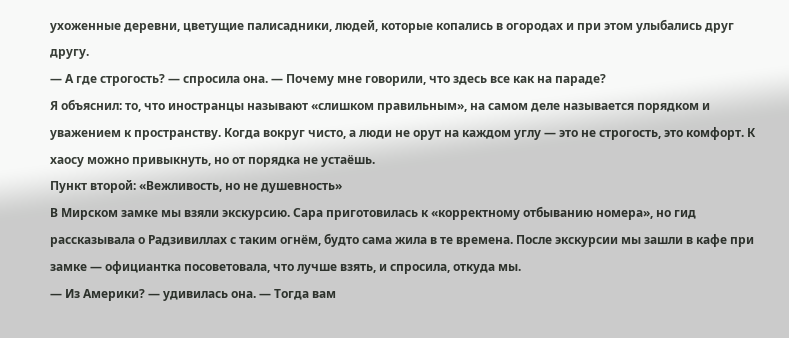ухоженные деревни, цветущие палисадники, людей, которые копались в огородах и при этом улыбались друг другу.
— А где строгость? — спросила она. — Почему мне говорили, что здесь все как на параде?
Я объяснил: то, что иностранцы называют «слишком правильным», на самом деле называется порядком и уважением к пространству. Когда вокруг чисто, а люди не орут на каждом углу — это не строгость, это комфорт. К хаосу можно привыкнуть, но от порядка не устаёшь.
Пункт второй: «Вежливость, но не душевность»
В Мирском замке мы взяли экскурсию. Сара приготовилась к «корректному отбыванию номера», но гид рассказывала о Радзивиллах с таким огнём, будто сама жила в те времена. После экскурсии мы зашли в кафе при замке — официантка посоветовала, что лучше взять, и спросила, откуда мы.
— Из Америки? — удивилась она. — Тогда вам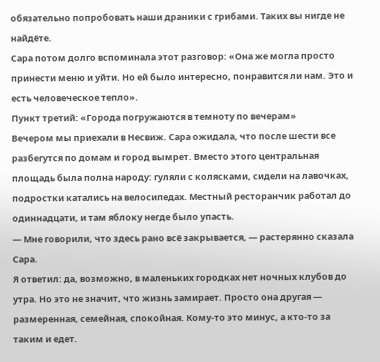обязательно попробовать наши драники с грибами. Таких вы нигде не найдёте.
Сара потом долго вспоминала этот разговор: «Она же могла просто принести меню и уйти. Но ей было интересно, понравится ли нам. Это и есть человеческое тепло».
Пункт третий: «Города погружаются в темноту по вечерам»
Вечером мы приехали в Несвиж. Сара ожидала, что после шести все разбегутся по домам и город вымрет. Вместо этого центральная площадь была полна народу: гуляли с колясками, сидели на лавочках, подростки катались на велосипедах. Местный ресторанчик работал до одиннадцати, и там яблоку негде было упасть.
— Мне говорили, что здесь рано всё закрывается, — растерянно сказала Сара.
Я ответил: да, возможно, в маленьких городках нет ночных клубов до утра. Но это не значит, что жизнь замирает. Просто она другая — размеренная, семейная, спокойная. Кому-то это минус, а кто-то за таким и едет.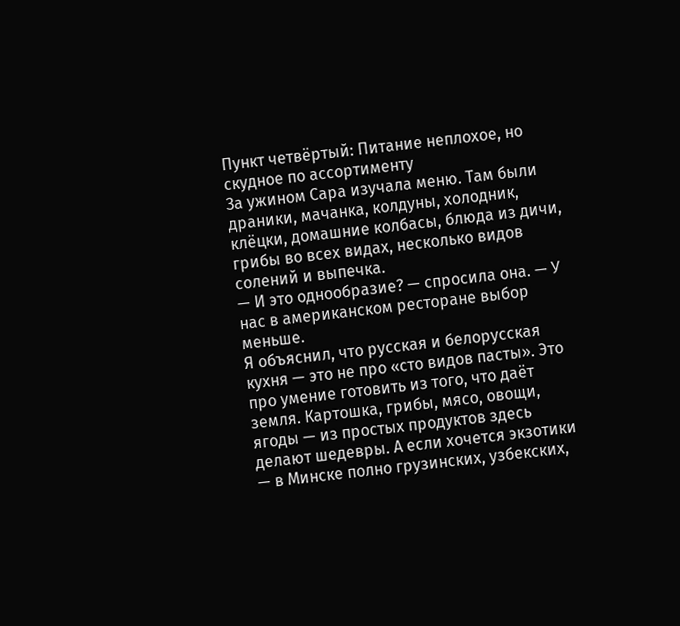Пункт четвёртый: Питание неплохое, но скудное по ассортименту
За ужином Сара изучала меню. Там были драники, мачанка, колдуны, холодник, клёцки, домашние колбасы, блюда из дичи, грибы во всех видах, несколько видов солений и выпечка.
— И это однообразие? — спросила она. — У нас в американском ресторане выбор меньше.
Я объяснил, что русская и белорусская кухня — это не про «сто видов пасты». Это про умение готовить из того, что даёт земля. Картошка, грибы, мясо, овощи, ягоды — из простых продуктов здесь делают шедевры. А если хочется экзотики — в Минске полно грузинских, узбекских,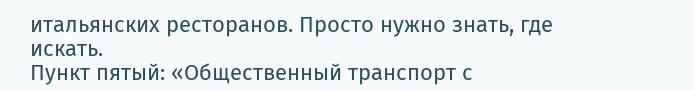итальянских ресторанов. Просто нужно знать, где искать.
Пункт пятый: «Общественный транспорт с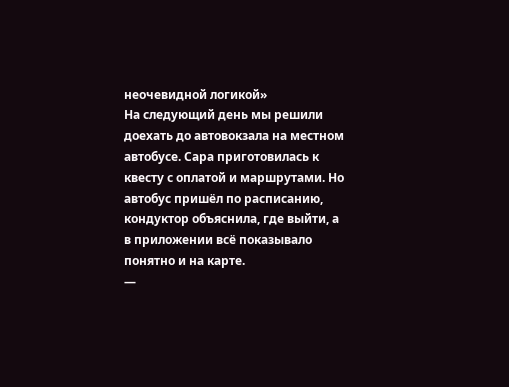неочевидной логикой»
На следующий день мы решили доехать до автовокзала на местном автобусе. Сара приготовилась к квесту с оплатой и маршрутами. Но автобус пришёл по расписанию, кондуктор объяснила, где выйти, а в приложении всё показывало понятно и на карте.
—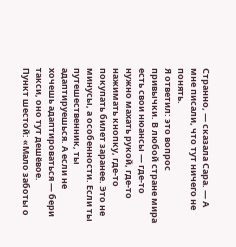Странно, — сказала Сара. — А мне писали, что тут ничего не понять.
Я ответил: это вопрос привычки. В любой стране мира есть свои нюансы — где-то нужно махать рукой, где-то нажимать кнопку, где-то покупать билет заранее. Это не минусы, а особенности. Если ты путешественник, ты адаптируешься. А если не хочешь адаптироваться — бери такси, оно тут дешёвое.
Пункт шестой: «Мало заботы о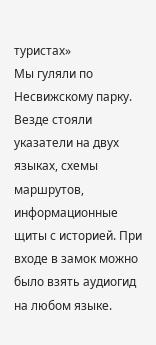туристах»
Мы гуляли по Несвижскому парку. Везде стояли указатели на двух языках, схемы маршрутов, информационные щиты с историей. При входе в замок можно было взять аудиогид на любом языке.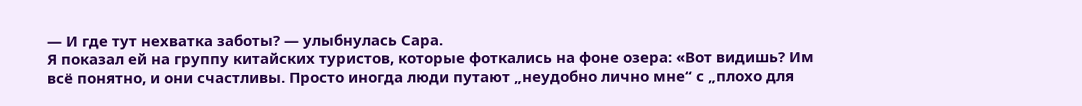— И где тут нехватка заботы? — улыбнулась Сара.
Я показал ей на группу китайских туристов, которые фоткались на фоне озера: «Вот видишь? Им всё понятно, и они счастливы. Просто иногда люди путают „неудобно лично мне“ с „плохо для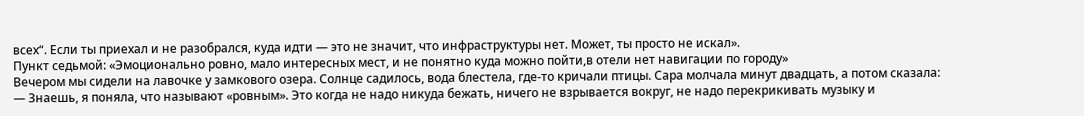всех“. Если ты приехал и не разобрался, куда идти — это не значит, что инфраструктуры нет. Может, ты просто не искал».
Пункт седьмой: «Эмоционально ровно, мало интересных мест, и не понятно куда можно пойти,в отели нет навигации по городу»
Вечером мы сидели на лавочке у замкового озера. Солнце садилось, вода блестела, где-то кричали птицы. Сара молчала минут двадцать, а потом сказала:
— Знаешь, я поняла, что называют «ровным». Это когда не надо никуда бежать, ничего не взрывается вокруг, не надо перекрикивать музыку и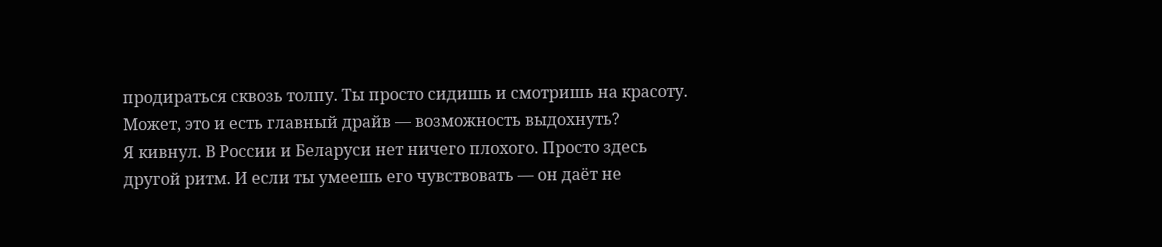продираться сквозь толпу. Ты просто сидишь и смотришь на красоту. Может, это и есть главный драйв — возможность выдохнуть?
Я кивнул. В России и Беларуси нет ничего плохого. Просто здесь другой ритм. И если ты умеешь его чувствовать — он даёт не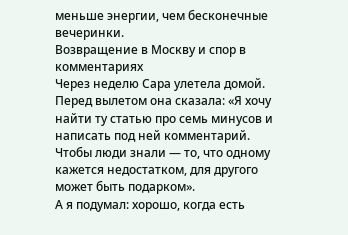меньше энергии, чем бесконечные вечеринки.
Возвращение в Москву и спор в комментариях
Через неделю Сара улетела домой. Перед вылетом она сказала: «Я хочу найти ту статью про семь минусов и написать под ней комментарий. Чтобы люди знали — то, что одному кажется недостатком, для другого может быть подарком».
А я подумал: хорошо, когда есть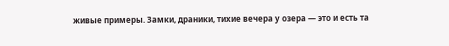живые примеры. Замки, драники, тихие вечера у озера — это и есть та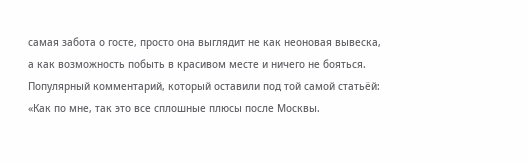самая забота о госте, просто она выглядит не как неоновая вывеска, а как возможность побыть в красивом месте и ничего не бояться.
Популярный комментарий, который оставили под той самой статьёй:
«Как по мне, так это все сплошные плюсы после Москвы.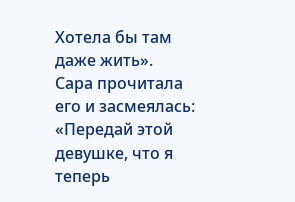Хотела бы там даже жить».
Сара прочитала его и засмеялась: «Передай этой девушке, что я теперь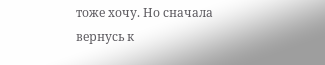тоже хочу. Но сначала вернусь к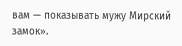вам — показывать мужу Мирский замок».